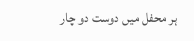ہر محفل میں دوست دو چار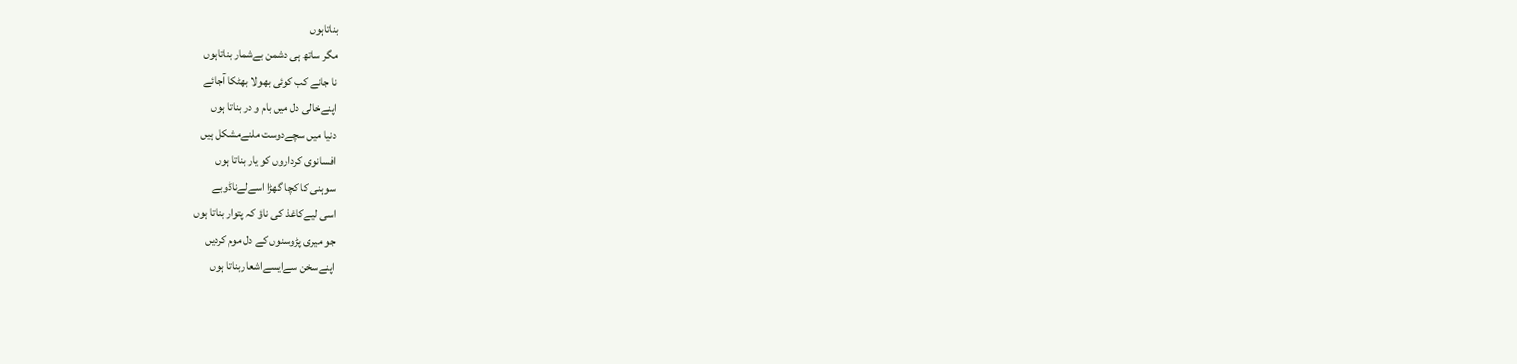بناتاہوں
مگر ساتھ ہی دشمن بےشمار بناتاہوں
نا جانے کب کوئی بھولا بھٹکا آجائے
اپنےخالی دل میں بام و در بناتا ہوں
دنیا میں سچےدوست ملنےمشکل ہیں
افسانوی کرداروں کو یار بناتا ہوں
سوہنی کا کچا گھڑا اسےلےناڈوبے
اسی لیےکاغذ کی ناؤ کہ پتوار بناتا ہوں
جو میری پڑوسنوں کے دل موم کردیں
اپنےسخن سےایسےاشعاربناتا ہوں